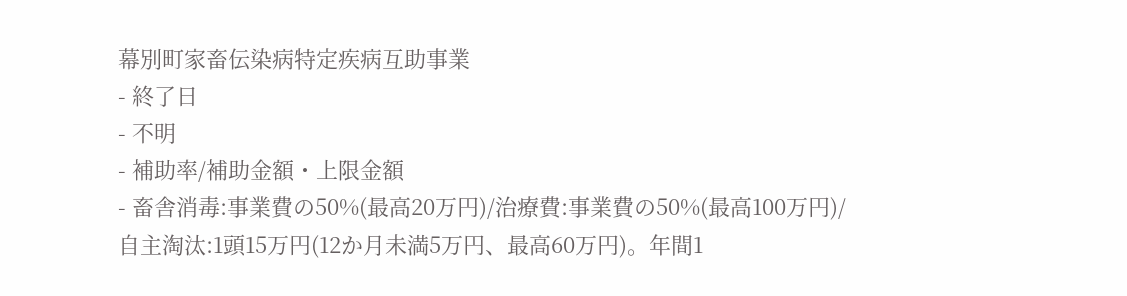幕別町家畜伝染病特定疾病互助事業
- 終了日
- 不明
- 補助率/補助金額・上限金額
- 畜舎消毒:事業費の50%(最高20万円)/治療費:事業費の50%(最高100万円)/自主淘汰:1頭15万円(12か月未満5万円、最高60万円)。年間1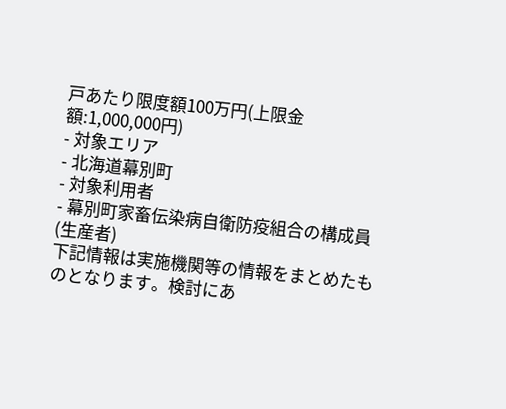戸あたり限度額100万円(上限金額:1,000,000円)
- 対象エリア
- 北海道幕別町
- 対象利用者
- 幕別町家畜伝染病自衛防疫組合の構成員(生産者)
下記情報は実施機関等の情報をまとめたものとなります。検討にあ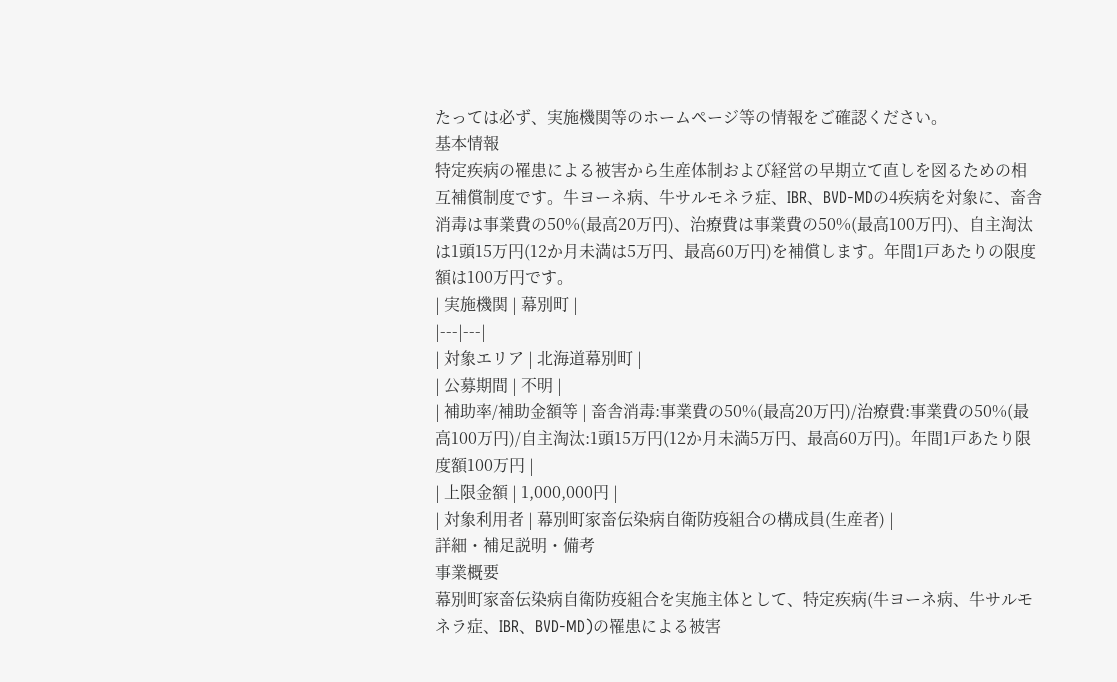たっては必ず、実施機関等のホームページ等の情報をご確認ください。
基本情報
特定疾病の罹患による被害から生産体制および経営の早期立て直しを図るための相互補償制度です。牛ヨーネ病、牛サルモネラ症、IBR、BVD-MDの4疾病を対象に、畜舎消毒は事業費の50%(最高20万円)、治療費は事業費の50%(最高100万円)、自主淘汰は1頭15万円(12か月未満は5万円、最高60万円)を補償します。年間1戸あたりの限度額は100万円です。
| 実施機関 | 幕別町 |
|---|---|
| 対象エリア | 北海道幕別町 |
| 公募期間 | 不明 |
| 補助率/補助金額等 | 畜舎消毒:事業費の50%(最高20万円)/治療費:事業費の50%(最高100万円)/自主淘汰:1頭15万円(12か月未満5万円、最高60万円)。年間1戸あたり限度額100万円 |
| 上限金額 | 1,000,000円 |
| 対象利用者 | 幕別町家畜伝染病自衛防疫組合の構成員(生産者) |
詳細・補足説明・備考
事業概要
幕別町家畜伝染病自衛防疫組合を実施主体として、特定疾病(牛ヨーネ病、牛サルモネラ症、IBR、BVD-MD)の罹患による被害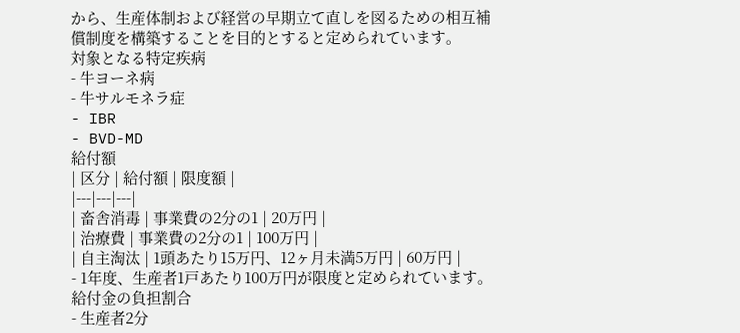から、生産体制および経営の早期立て直しを図るための相互補償制度を構築することを目的とすると定められています。
対象となる特定疾病
- 牛ヨーネ病
- 牛サルモネラ症
- IBR
- BVD-MD
給付額
| 区分 | 給付額 | 限度額 |
|---|---|---|
| 畜舎消毒 | 事業費の2分の1 | 20万円 |
| 治療費 | 事業費の2分の1 | 100万円 |
| 自主淘汰 | 1頭あたり15万円、12ヶ月未満5万円 | 60万円 |
- 1年度、生産者1戸あたり100万円が限度と定められています。
給付金の負担割合
- 生産者2分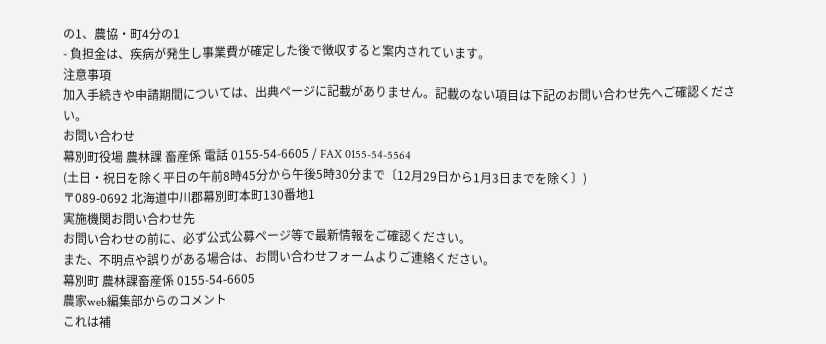の1、農協・町4分の1
- 負担金は、疾病が発生し事業費が確定した後で徴収すると案内されています。
注意事項
加入手続きや申請期間については、出典ページに記載がありません。記載のない項目は下記のお問い合わせ先へご確認ください。
お問い合わせ
幕別町役場 農林課 畜産係 電話 0155-54-6605 / FAX 0155-54-5564
(土日・祝日を除く平日の午前8時45分から午後5時30分まで〔12月29日から1月3日までを除く〕)
〒089-0692 北海道中川郡幕別町本町130番地1
実施機関お問い合わせ先
お問い合わせの前に、必ず公式公募ページ等で最新情報をご確認ください。
また、不明点や誤りがある場合は、お問い合わせフォームよりご連絡ください。
幕別町 農林課畜産係 0155-54-6605
農家web編集部からのコメント
これは補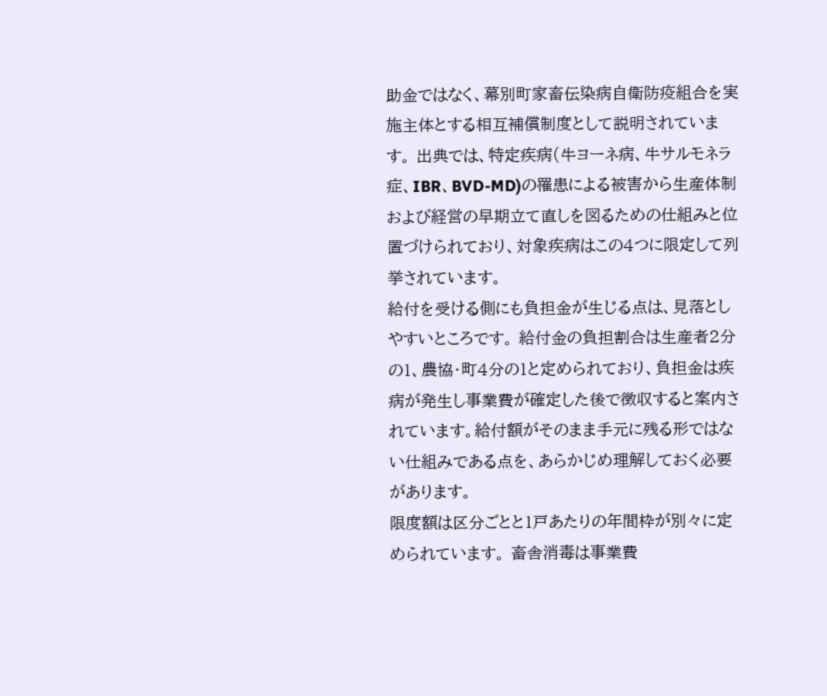助金ではなく、幕別町家畜伝染病自衛防疫組合を実施主体とする相互補償制度として説明されています。 出典では、特定疾病(牛ヨーネ病、牛サルモネラ症、IBR、BVD-MD)の罹患による被害から生産体制および経営の早期立て直しを図るための仕組みと位置づけられており、対象疾病はこの4つに限定して列挙されています。
給付を受ける側にも負担金が生じる点は、見落としやすいところです。 給付金の負担割合は生産者2分の1、農協・町4分の1と定められており、負担金は疾病が発生し事業費が確定した後で徴収すると案内されています。給付額がそのまま手元に残る形ではない仕組みである点を、あらかじめ理解しておく必要があります。
限度額は区分ごとと1戸あたりの年間枠が別々に定められています。 畜舎消毒は事業費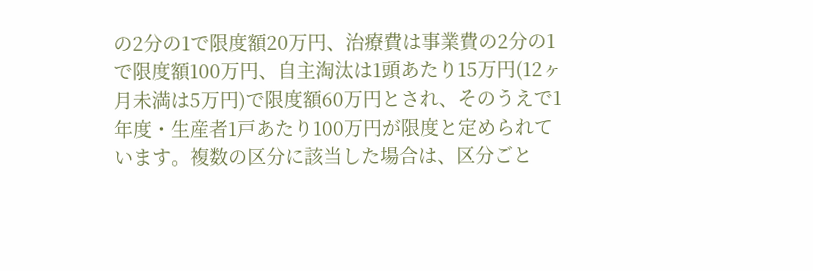の2分の1で限度額20万円、治療費は事業費の2分の1で限度額100万円、自主淘汰は1頭あたり15万円(12ヶ月未満は5万円)で限度額60万円とされ、そのうえで1年度・生産者1戸あたり100万円が限度と定められています。複数の区分に該当した場合は、区分ごと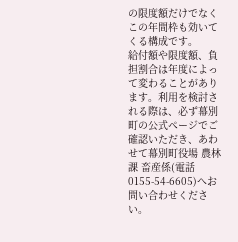の限度額だけでなくこの年間枠も効いてくる構成です。
給付額や限度額、負担割合は年度によって変わることがあります。利用を検討される際は、必ず幕別町の公式ページでご確認いただき、あわせて幕別町役場 農林課 畜産係(電話 0155-54-6605)へお問い合わせください。